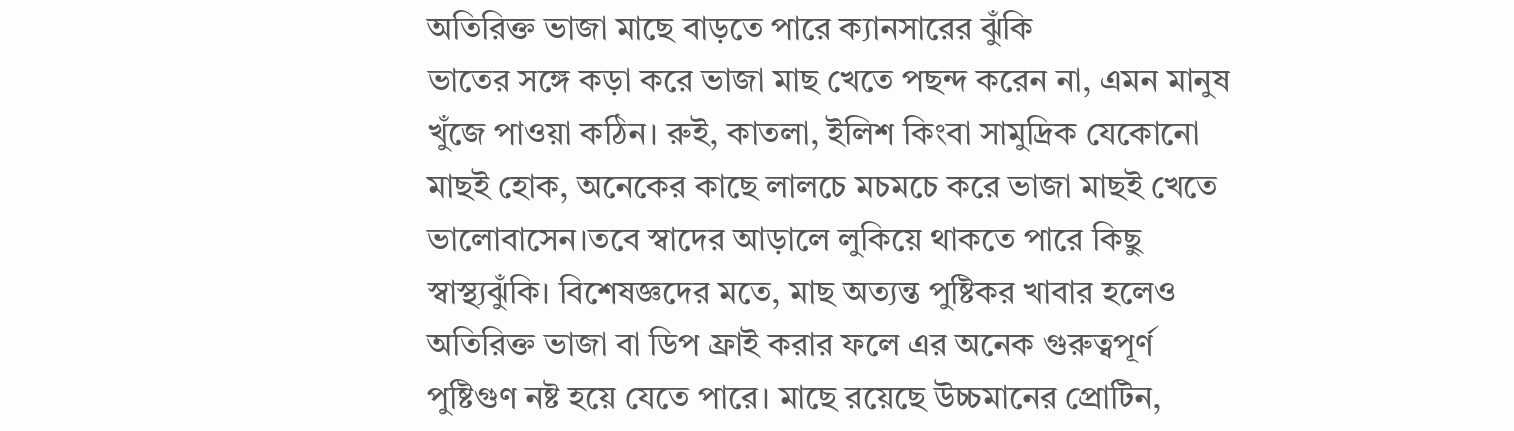অতিরিক্ত ভাজা মাছে বাড়তে পারে ক্যানসারের ঝুঁকি
ভাতের সঙ্গে কড়া করে ভাজা মাছ খেতে পছন্দ করেন না, এমন মানুষ খুঁজে পাওয়া কঠিন। রুই, কাতলা, ইলিশ কিংবা সামুদ্রিক যেকোনো মাছই হোক, অনেকের কাছে লালচে মচমচে করে ভাজা মাছই খেতে ভালোবাসেন।তবে স্বাদের আড়ালে লুকিয়ে থাকতে পারে কিছু স্বাস্থ্যঝুঁকি। বিশেষজ্ঞদের মতে, মাছ অত্যন্ত পুষ্টিকর খাবার হলেও অতিরিক্ত ভাজা বা ডিপ ফ্রাই করার ফলে এর অনেক গুরুত্বপূর্ণ পুষ্টিগুণ নষ্ট হয়ে যেতে পারে। মাছে রয়েছে উচ্চমানের প্রোটিন,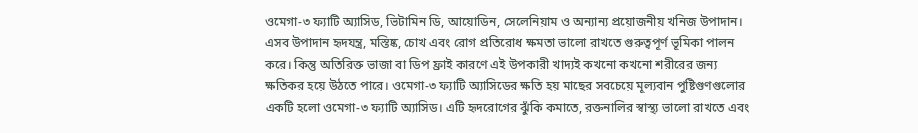ওমেগা-৩ ফ্যাটি অ্যাসিড, ভিটামিন ডি, আয়োডিন, সেলেনিয়াম ও অন্যান্য প্রয়োজনীয় খনিজ উপাদান। এসব উপাদান হৃদযন্ত্র, মস্তিষ্ক, চোখ এবং রোগ প্রতিরোধ ক্ষমতা ভালো রাখতে গুরুত্বপূর্ণ ভূমিকা পালন করে। কিন্তু অতিরিক্ত ভাজা বা ডিপ ফ্রাই কারণে এই উপকারী খাদ্যই কখনো কখনো শরীরের জন্য ক্ষতিকর হয়ে উঠতে পারে। ওমেগা-৩ ফ্যাটি অ্যাসিডের ক্ষতি হয় মাছের সবচেয়ে মূল্যবান পুষ্টিগুণগুলোর একটি হলো ওমেগা-৩ ফ্যাটি অ্যাসিড। এটি হৃদরোগের ঝুঁকি কমাতে, রক্তনালির স্বাস্থ্য ভালো রাখতে এবং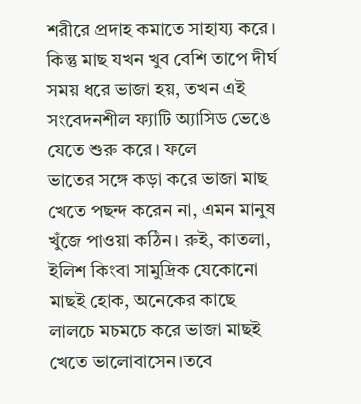শরীরে প্রদাহ কমাতে সাহায্য করে। কিন্তু মাছ যখন খুব বেশি তাপে দীর্ঘ সময় ধরে ভাজা হয়, তখন এই সংবেদনশীল ফ্যাটি অ্যাসিড ভেঙে যেতে শুরু করে। ফলে
ভাতের সঙ্গে কড়া করে ভাজা মাছ খেতে পছন্দ করেন না, এমন মানুষ খুঁজে পাওয়া কঠিন। রুই, কাতলা, ইলিশ কিংবা সামুদ্রিক যেকোনো মাছই হোক, অনেকের কাছে লালচে মচমচে করে ভাজা মাছই খেতে ভালোবাসেন।তবে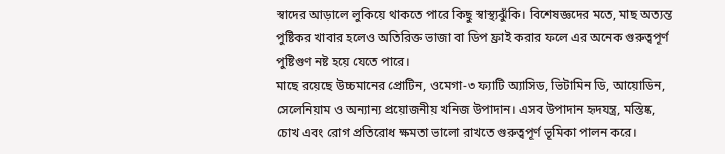স্বাদের আড়ালে লুকিয়ে থাকতে পারে কিছু স্বাস্থ্যঝুঁকি। বিশেষজ্ঞদের মতে, মাছ অত্যন্ত পুষ্টিকর খাবার হলেও অতিরিক্ত ভাজা বা ডিপ ফ্রাই করার ফলে এর অনেক গুরুত্বপূর্ণ পুষ্টিগুণ নষ্ট হয়ে যেতে পারে।
মাছে রয়েছে উচ্চমানের প্রোটিন, ওমেগা-৩ ফ্যাটি অ্যাসিড, ভিটামিন ডি, আয়োডিন, সেলেনিয়াম ও অন্যান্য প্রয়োজনীয় খনিজ উপাদান। এসব উপাদান হৃদযন্ত্র, মস্তিষ্ক, চোখ এবং রোগ প্রতিরোধ ক্ষমতা ভালো রাখতে গুরুত্বপূর্ণ ভূমিকা পালন করে।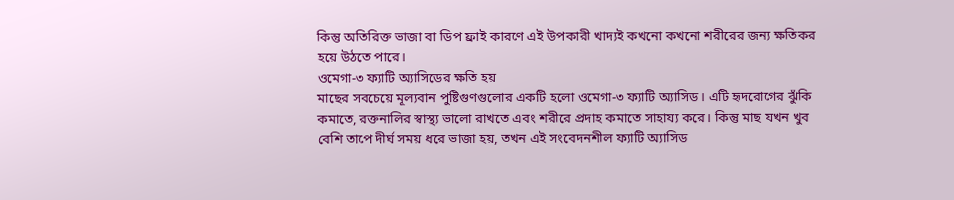কিন্তু অতিরিক্ত ভাজা বা ডিপ ফ্রাই কারণে এই উপকারী খাদ্যই কখনো কখনো শরীরের জন্য ক্ষতিকর হয়ে উঠতে পারে।
ওমেগা-৩ ফ্যাটি অ্যাসিডের ক্ষতি হয়
মাছের সবচেয়ে মূল্যবান পুষ্টিগুণগুলোর একটি হলো ওমেগা-৩ ফ্যাটি অ্যাসিড। এটি হৃদরোগের ঝুঁকি কমাতে, রক্তনালির স্বাস্থ্য ভালো রাখতে এবং শরীরে প্রদাহ কমাতে সাহায্য করে। কিন্তু মাছ যখন খুব বেশি তাপে দীর্ঘ সময় ধরে ভাজা হয়, তখন এই সংবেদনশীল ফ্যাটি অ্যাসিড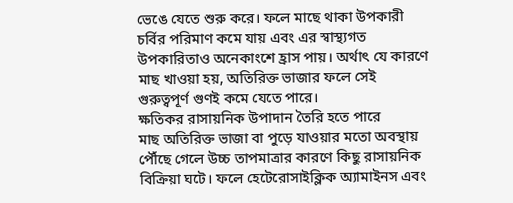ভেঙে যেতে শুরু করে। ফলে মাছে থাকা উপকারী চর্বির পরিমাণ কমে যায় এবং এর স্বাস্থ্যগত উপকারিতাও অনেকাংশে হ্রাস পায়। অর্থাৎ যে কারণে মাছ খাওয়া হয়, অতিরিক্ত ভাজার ফলে সেই গুরুত্বপূর্ণ গুণই কমে যেতে পারে।
ক্ষতিকর রাসায়নিক উপাদান তৈরি হতে পারে
মাছ অতিরিক্ত ভাজা বা পুড়ে যাওয়ার মতো অবস্থায় পৌঁছে গেলে উচ্চ তাপমাত্রার কারণে কিছু রাসায়নিক বিক্রিয়া ঘটে। ফলে হেটেরোসাইক্লিক অ্যামাইনস এবং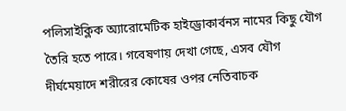পলিসাইক্লিক অ্যারোমেটিক হাইড্রোকার্বনস নামের কিছু যৌগ তৈরি হতে পারে। গবেষণায় দেখা গেছে, এসব যৌগ দীর্ঘমেয়াদে শরীরের কোষের ওপর নেতিবাচক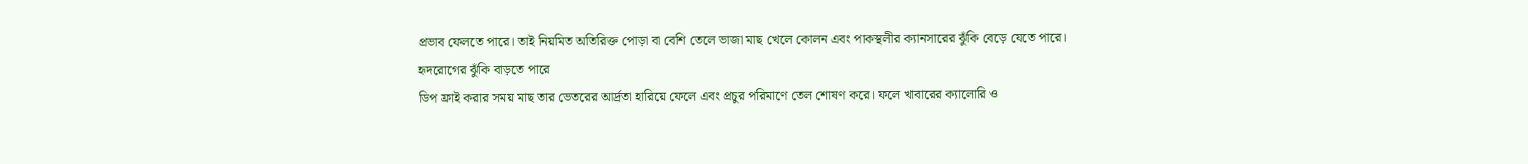প্রভাব ফেলতে পারে। তাই নিয়মিত অতিরিক্ত পোড়া বা বেশি তেলে ভাজা মাছ খেলে কোলন এবং পাকস্থলীর ক্যানসারের ঝুঁকি বেড়ে যেতে পারে।
হৃদরোগের ঝুঁকি বাড়তে পারে
ডিপ ফ্রাই করার সময় মাছ তার ভেতরের আর্দ্রতা হারিয়ে ফেলে এবং প্রচুর পরিমাণে তেল শোষণ করে। ফলে খাবারের ক্যালোরি ও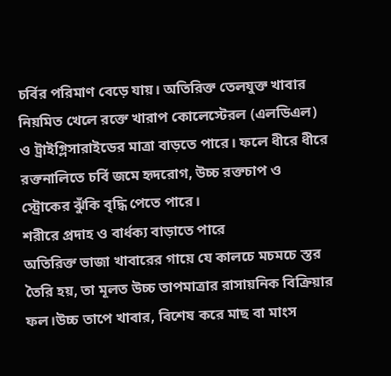চর্বির পরিমাণ বেড়ে যায়। অতিরিক্ত তেলযুক্ত খাবার নিয়মিত খেলে রক্তে খারাপ কোলেস্টেরল (এলডিএল) ও ট্রাইগ্লিসারাইডের মাত্রা বাড়তে পারে। ফলে ধীরে ধীরে রক্তনালিতে চর্বি জমে হৃদরোগ, উচ্চ রক্তচাপ ও স্ট্রোকের ঝুঁকি বৃদ্ধি পেতে পারে।
শরীরে প্রদাহ ও বার্ধক্য বাড়াতে পারে
অতিরিক্ত ভাজা খাবারের গায়ে যে কালচে মচমচে স্তর তৈরি হয়, তা মূলত উচ্চ তাপমাত্রার রাসায়নিক বিক্রিয়ার ফল।উচ্চ তাপে খাবার, বিশেষ করে মাছ বা মাংস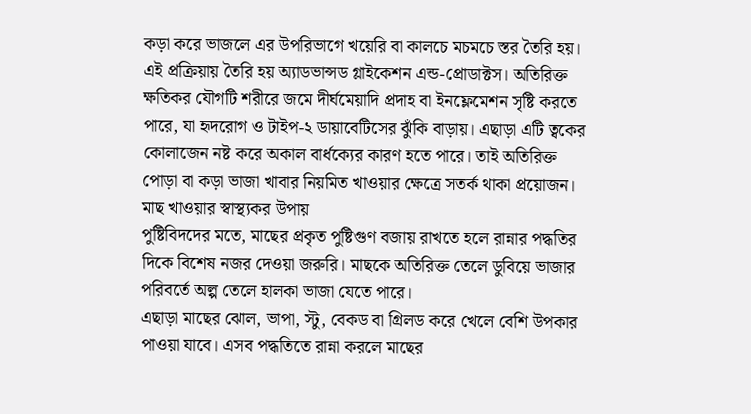কড়া করে ভাজলে এর উপরিভাগে খয়েরি বা কালচে মচমচে স্তর তৈরি হয়। এই প্রক্রিয়ায় তৈরি হয় অ্যাডভান্সড গ্লাইকেশন এন্ড-প্রোডাক্টস। অতিরিক্ত ক্ষতিকর যৌগটি শরীরে জমে দীর্ঘমেয়াদি প্রদাহ বা ইনফ্লেমেশন সৃষ্টি করতে পারে, যা হৃদরোগ ও টাইপ-২ ডায়াবেটিসের ঝুঁকি বাড়ায়। এছাড়া এটি ত্বকের কোলাজেন নষ্ট করে অকাল বার্ধক্যের কারণ হতে পারে। তাই অতিরিক্ত পোড়া বা কড়া ভাজা খাবার নিয়মিত খাওয়ার ক্ষেত্রে সতর্ক থাকা প্রয়োজন।
মাছ খাওয়ার স্বাস্থ্যকর উপায়
পুষ্টিবিদদের মতে, মাছের প্রকৃত পুষ্টিগুণ বজায় রাখতে হলে রান্নার পদ্ধতির দিকে বিশেষ নজর দেওয়া জরুরি। মাছকে অতিরিক্ত তেলে ডুবিয়ে ভাজার পরিবর্তে অল্প তেলে হালকা ভাজা যেতে পারে।
এছাড়া মাছের ঝোল, ভাপা, স্টু, বেকড বা গ্রিলড করে খেলে বেশি উপকার পাওয়া যাবে। এসব পদ্ধতিতে রান্না করলে মাছের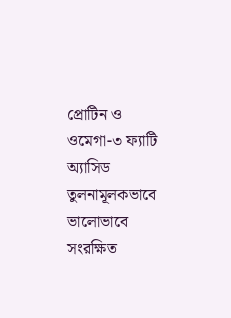প্রোটিন ও ওমেগা-৩ ফ্যাটি অ্যাসিড তুলনামূলকভাবে ভালোভাবে সংরক্ষিত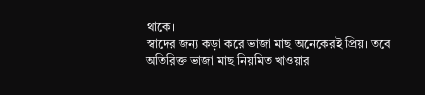থাকে।
স্বাদের জন্য কড়া করে ভাজা মাছ অনেকেরই প্রিয়। তবে অতিরিক্ত ভাজা মাছ নিয়মিত খাওয়ার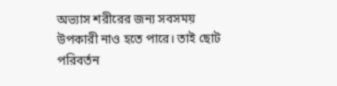অভ্যাস শরীরের জন্য সবসময় উপকারী নাও হতে পারে। তাই ছোট পরিবর্তন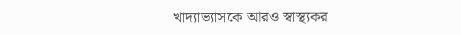খাদ্যাভ্যাসকে আরও স্বাস্থ্যকর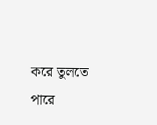করে তুলতে পারে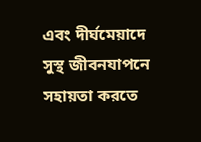এবং দীর্ঘমেয়াদে সুস্থ জীবনযাপনে সহায়তা করতে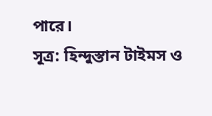পারে।
সূত্র: হিন্দুস্তান টাইমস ও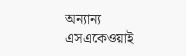অন্যান্য
এসএকেওয়াই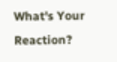What's Your Reaction?